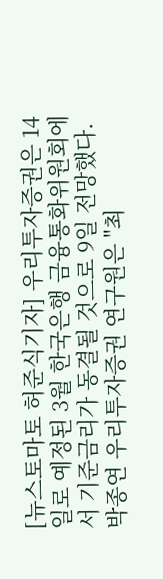[뉴스토마토 허준식기자] 우리투자증권은 14일로 예정된 3월 한국은행 금융통화위원회에서 기준금리가 동결될 것으로 9일 전망했다.
박종연 우리투자증권 연구원은 "최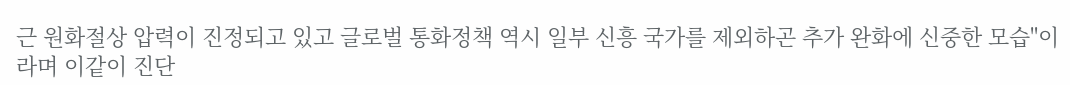근 원화절상 압력이 진정되고 있고 글로벌 통화정책 역시 일부 신흥 국가를 제외하곤 추가 완화에 신중한 모습"이라며 이같이 진단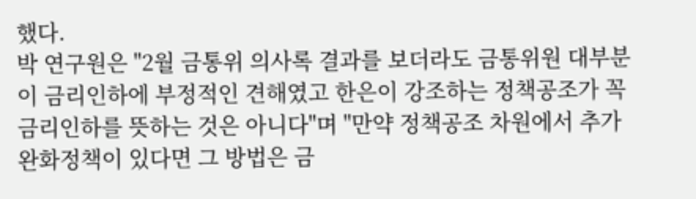했다.
박 연구원은 "2월 금통위 의사록 결과를 보더라도 금통위원 대부분이 금리인하에 부정적인 견해였고 한은이 강조하는 정책공조가 꼭 금리인하를 뜻하는 것은 아니다"며 "만약 정책공조 차원에서 추가 완화정책이 있다면 그 방법은 금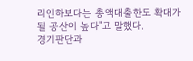리인하보다는 총액대출한도 확대가 될 공산이 높다"고 말했다.
경기판단과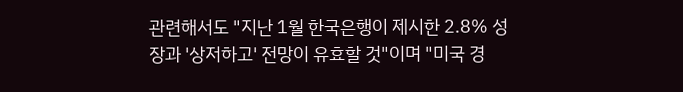관련해서도 "지난 1월 한국은행이 제시한 2.8% 성장과 '상저하고' 전망이 유효할 것"이며 "미국 경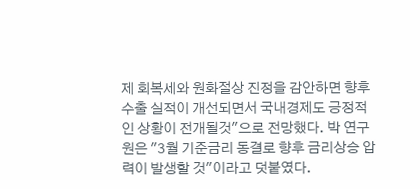제 회복세와 원화절상 진정을 감안하면 향후 수출 실적이 개선되면서 국내경제도 긍정적인 상황이 전개될것"으로 전망했다. 박 연구원은 "3월 기준금리 동결로 향후 금리상승 압력이 발생할 것"이라고 덧붙였다.